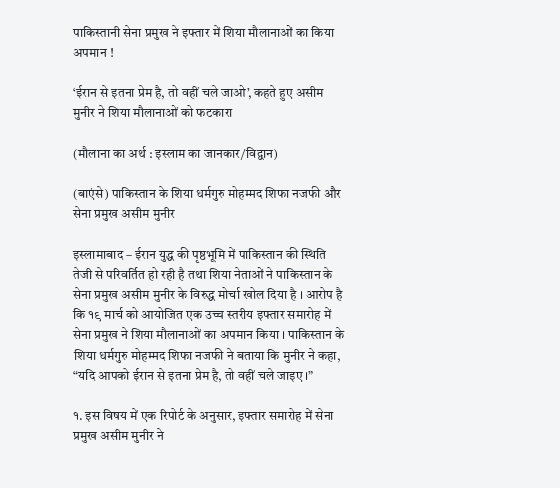पाकिस्तानी सेना प्रमुख ने इफ्तार में शिया मौलानाओं का किया अपमान !

‘ईरान से इतना प्रेम है, तो वहीं चले जाओ’, कहते हुए असीम मुनीर ने शिया मौलानाओं को फटकारा

(मौलाना का अर्थ : इस्लाम का जानकार/विद्वान)

(बाएंसे) पाकिस्तान के शिया धर्मगुरु मोहम्मद शिफा नजफी और सेना प्रमुख असीम मुनीर

इस्लामाबाद – ईरान युद्ध की पृष्ठभूमि में पाकिस्तान की स्थिति तेजी से परिवर्तित हो रही है तथा शिया नेताओं ने पाकिस्तान के सेना प्रमुख असीम मुनीर के विरुद्ध मोर्चा खोल दिया है । आरोप है कि १९ मार्च को आयोजित एक उच्च स्तरीय इफ्तार समारोह में सेना प्रमुख ने शिया मौलानाओं का अपमान किया । पाकिस्तान के शिया धर्मगुरु मोहम्मद शिफा नजफी ने बताया कि मुनीर ने कहा, “यदि आपको ईरान से इतना प्रेम है, तो वहीं चले जाइए ।”

१. इस विषय में एक रिपोर्ट के अनुसार, इफ्तार समारोह में सेना प्रमुख असीम मुनीर ने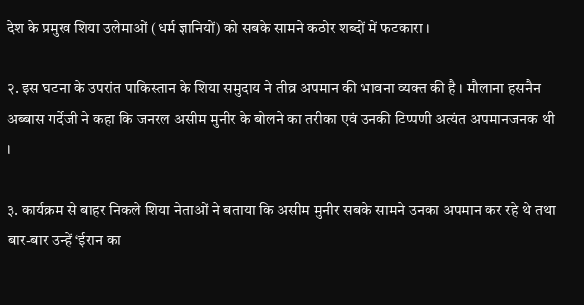देश के प्रमुख शिया उलेमाओं (धर्म ज्ञानियों) को सबके सामने कठोर शब्दों में फटकारा ।

२. इस घटना के उपरांत पाकिस्तान के शिया समुदाय ने तीव्र अपमान की भावना व्यक्त की है । मौलाना हसनैन अब्बास गर्देजी ने कहा कि जनरल असीम मुनीर के बोलने का तरीका एवं उनकी टिप्पणी अत्यंत अपमानजनक थी ।

३. कार्यक्रम से बाहर निकले शिया नेताओं ने बताया कि असीम मुनीर सबके सामने उनका अपमान कर रहे थे तथा बार-बार उन्हें ‘ईरान का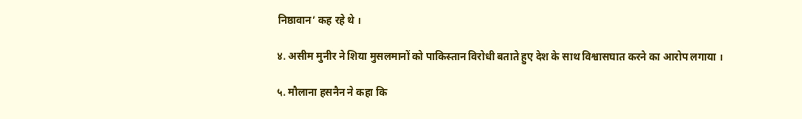निष्ठावान’ कह रहे थे ।

४. असीम मुनीर ने शिया मुसलमानों को पाकिस्तान विरोधी बताते हुए देश के साथ विश्वासघात करने का आरोप लगाया ।

५. मौलाना हसनैन ने कहा कि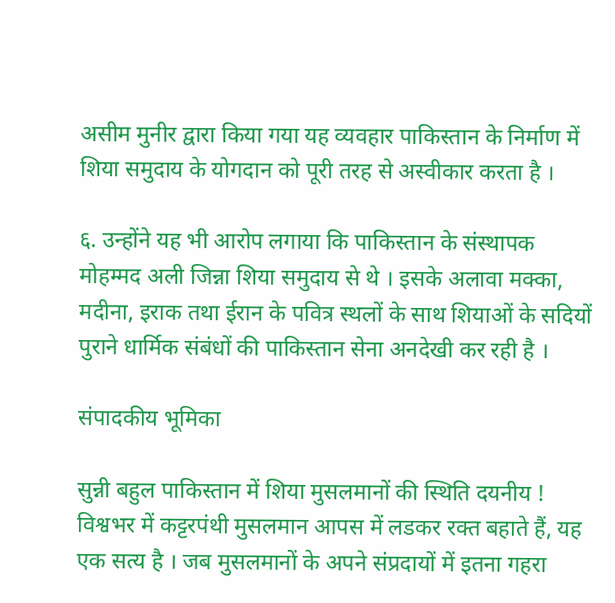असीम मुनीर द्वारा किया गया यह व्यवहार पाकिस्तान के निर्माण में शिया समुदाय के योगदान को पूरी तरह से अस्वीकार करता है ।

६. उन्होंने यह भी आरोप लगाया कि पाकिस्तान के संस्थापक मोहम्मद अली जिन्ना शिया समुदाय से थे । इसके अलावा मक्का, मदीना, इराक तथा ईरान के पवित्र स्थलों के साथ शियाओं के सदियों पुराने धार्मिक संबंधों की पाकिस्तान सेना अनदेखी कर रही है ।

संपादकीय भूमिका

सुन्नी बहुल पाकिस्तान में शिया मुसलमानों की स्थिति दयनीय ! विश्वभर में कट्टरपंथी मुसलमान आपस में लडकर रक्त बहाते हैं, यह एक सत्य है । जब मुसलमानों के अपने संप्रदायों में इतना गहरा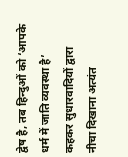द्वेष है, तब हिन्दुओं को ‘आपके धर्म में जाति व्यवस्था है’ कहकर सुधारवादियों द्वारा नीचा दिखाना अत्यंत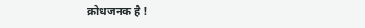क्रोधजनक है !